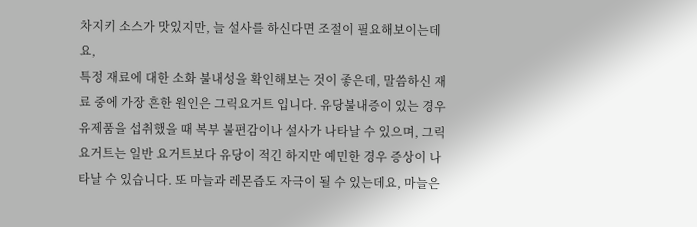차지키 소스가 맛있지만, 늘 설사를 하신다면 조절이 필요해보이는데요,
특정 재료에 대한 소화 불내성을 확인해보는 것이 좋은데, 말씀하신 재료 중에 가장 흔한 원인은 그릭요거트 입니다. 유당불내증이 있는 경우 유제품을 섭취했을 때 복부 불편감이나 설사가 나타날 수 있으며, 그릭요거트는 일반 요거트보다 유당이 적긴 하지만 예민한 경우 증상이 나타날 수 있습니다. 또 마늘과 레몬즙도 자극이 될 수 있는데요, 마늘은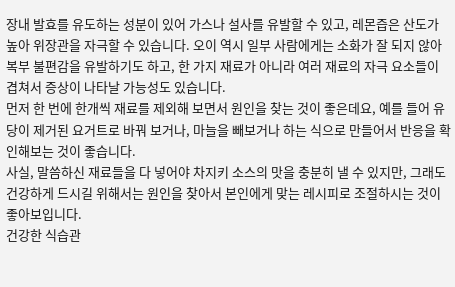장내 발효를 유도하는 성분이 있어 가스나 설사를 유발할 수 있고, 레몬즙은 산도가 높아 위장관을 자극할 수 있습니다. 오이 역시 일부 사람에게는 소화가 잘 되지 않아 복부 불편감을 유발하기도 하고, 한 가지 재료가 아니라 여러 재료의 자극 요소들이 겹쳐서 증상이 나타날 가능성도 있습니다.
먼저 한 번에 한개씩 재료를 제외해 보면서 원인을 찾는 것이 좋은데요, 예를 들어 유당이 제거된 요거트로 바꿔 보거나, 마늘을 빼보거나 하는 식으로 만들어서 반응을 확인해보는 것이 좋습니다.
사실, 말씀하신 재료들을 다 넣어야 차지키 소스의 맛을 충분히 낼 수 있지만, 그래도 건강하게 드시길 위해서는 원인을 찾아서 본인에게 맞는 레시피로 조절하시는 것이 좋아보입니다.
건강한 식습관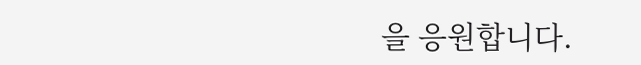을 응원합니다.